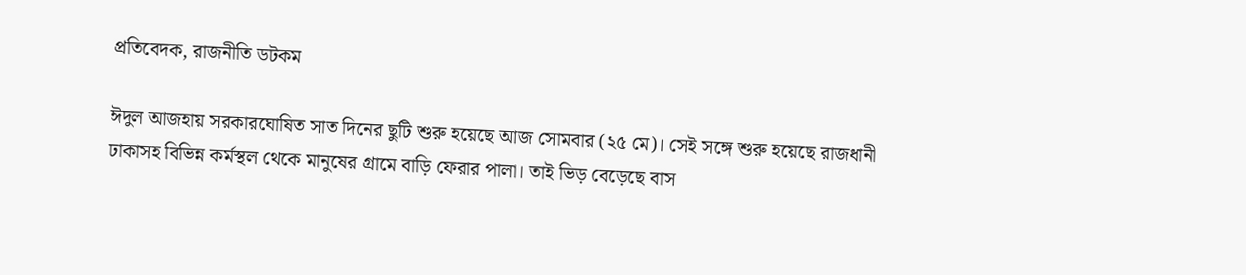প্রতিবেদক, রাজনীতি ডটকম

ঈদুল আজহায় সরকারঘোষিত সাত দিনের ছুটি শুরু হয়েছে আজ সোমবার (২৫ মে)। সেই সঙ্গে শুরু হয়েছে রাজধানী ঢাকাসহ বিভিন্ন কর্মস্থল থেকে মানুষের গ্রামে বাড়ি ফেরার পালা। তাই ভিড় বেড়েছে বাস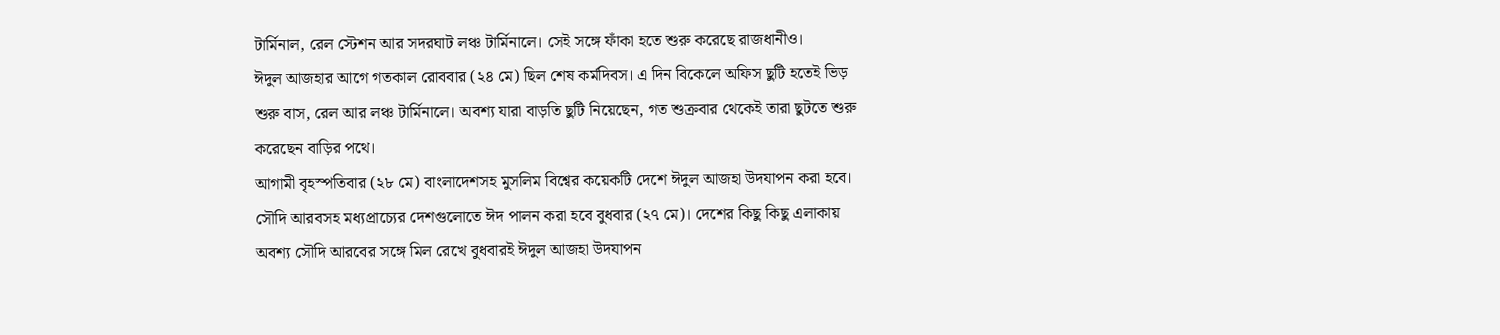টার্মিনাল, রেল স্টেশন আর সদরঘাট লঞ্চ টার্মিনালে। সেই সঙ্গে ফাঁকা হতে শুরু করেছে রাজধানীও।
ঈদুল আজহার আগে গতকাল রোববার (২৪ মে) ছিল শেষ কর্মদিবস। এ দিন বিকেলে অফিস ছুটি হতেই ভিড় শুরু বাস, রেল আর লঞ্চ টার্মিনালে। অবশ্য যারা বাড়তি ছুটি নিয়েছেন, গত শুক্রবার থেকেই তারা ছুটতে শুরু করেছেন বাড়ির পথে।
আগামী বৃহস্পতিবার (২৮ মে) বাংলাদেশসহ মুসলিম বিশ্বের কয়েকটি দেশে ঈদুল আজহা উদযাপন করা হবে। সৌদি আরবসহ মধ্যপ্রাচ্যের দেশগুলোতে ঈদ পালন করা হবে বুধবার (২৭ মে)। দেশের কিছু কিছু এলাকায় অবশ্য সৌদি আরবের সঙ্গে মিল রেখে বুধবারই ঈদুল আজহা উদযাপন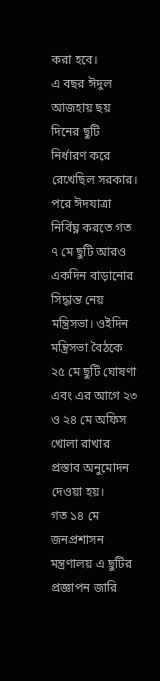করা হবে।
এ বছর ঈদুল আজহায় ছয় দিনের ছুটি নির্ধারণ করে রেখেছিল সরকার। পরে ঈদযাত্রা নির্বিঘ্ন করতে গত ৭ মে ছুটি আরও একদিন বাড়ানোর সিদ্ধান্ত নেয় মন্ত্রিসভা। ওইদিন মন্ত্রিসভা বৈঠকে ২৫ মে ছুটি ঘোষণা এবং এর আগে ২৩ ও ২৪ মে অফিস খোলা রাখার প্রস্তাব অনুমোদন দেওয়া হয়।
গত ১৪ মে জনপ্রশাসন মন্ত্রণালয় এ ছুটির প্রজ্ঞাপন জারি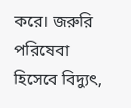করে। জরুরি পরিষেবা হিসেবে বিদ্যুৎ,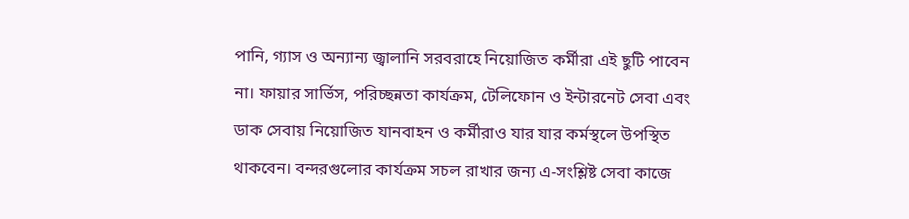পানি, গ্যাস ও অন্যান্য জ্বালানি সরবরাহে নিয়োজিত কর্মীরা এই ছুটি পাবেন না। ফায়ার সার্ভিস, পরিচ্ছন্নতা কার্যক্রম, টেলিফোন ও ইন্টারনেট সেবা এবং ডাক সেবায় নিয়োজিত যানবাহন ও কর্মীরাও যার যার কর্মস্থলে উপস্থিত থাকবেন। বন্দরগুলোর কার্যক্রম সচল রাখার জন্য এ-সংশ্লিষ্ট সেবা কাজে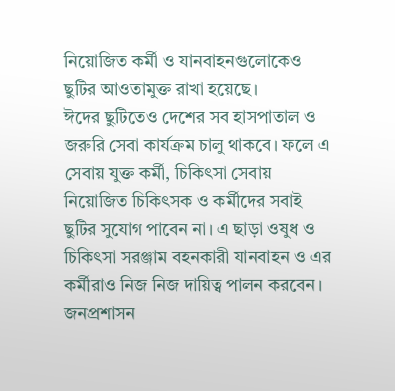নিয়োজিত কর্মী ও যানবাহনগুলোকেও ছুটির আওতামুক্ত রাখা হয়েছে।
ঈদের ছুটিতেও দেশের সব হাসপাতাল ও জরুরি সেবা কার্যক্রম চালু থাকবে। ফলে এ সেবায় যুক্ত কর্মী, চিকিৎসা সেবায় নিয়োজিত চিকিৎসক ও কর্মীদের সবাই ছুটির সুযোগ পাবেন না। এ ছাড়া ওষুধ ও চিকিৎসা সরঞ্জাম বহনকারী যানবাহন ও এর কর্মীরাও নিজ নিজ দায়িত্ব পালন করবেন।
জনপ্রশাসন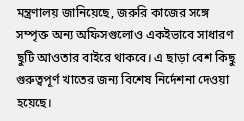মন্ত্রণালয় জানিয়েছে, জরুরি কাজের সঙ্গে সম্পৃক্ত অন্য অফিসগুলোও একইভাবে সাধারণ ছুটি আওতার বাইরে থাকবে। এ ছাড়া বেশ কিছু গুরুত্বপূর্ণ খাতের জন্য বিশেষ নির্দেশনা দেওয়া হয়েছে।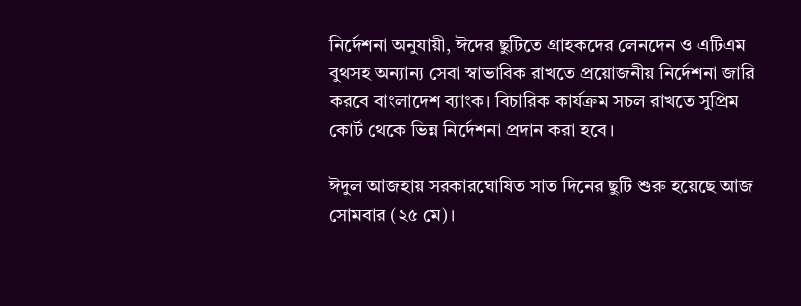নির্দেশনা অনুযায়ী, ঈদের ছুটিতে গ্রাহকদের লেনদেন ও এটিএম বুথসহ অন্যান্য সেবা স্বাভাবিক রাখতে প্রয়োজনীয় নির্দেশনা জারি করবে বাংলাদেশ ব্যাংক। বিচারিক কার্যক্রম সচল রাখতে সুপ্রিম কোর্ট থেকে ভিন্ন নির্দেশনা প্রদান করা হবে।

ঈদুল আজহায় সরকারঘোষিত সাত দিনের ছুটি শুরু হয়েছে আজ সোমবার (২৫ মে)।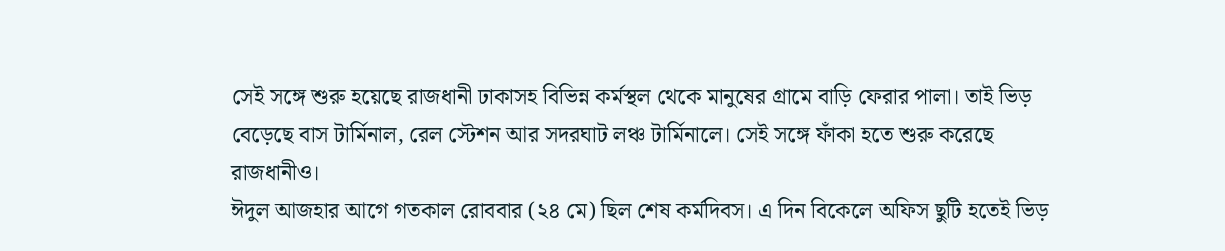সেই সঙ্গে শুরু হয়েছে রাজধানী ঢাকাসহ বিভিন্ন কর্মস্থল থেকে মানুষের গ্রামে বাড়ি ফেরার পালা। তাই ভিড় বেড়েছে বাস টার্মিনাল, রেল স্টেশন আর সদরঘাট লঞ্চ টার্মিনালে। সেই সঙ্গে ফাঁকা হতে শুরু করেছে রাজধানীও।
ঈদুল আজহার আগে গতকাল রোববার (২৪ মে) ছিল শেষ কর্মদিবস। এ দিন বিকেলে অফিস ছুটি হতেই ভিড়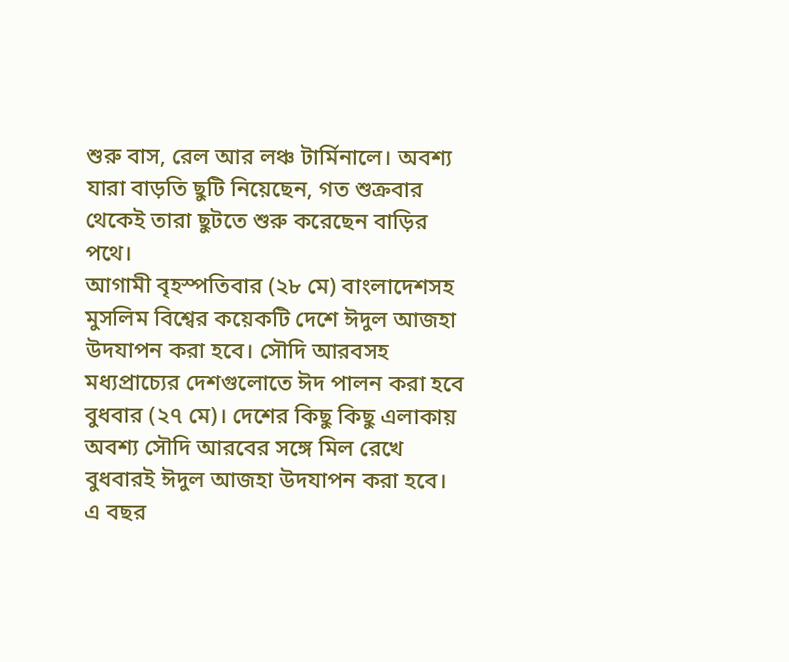শুরু বাস, রেল আর লঞ্চ টার্মিনালে। অবশ্য যারা বাড়তি ছুটি নিয়েছেন, গত শুক্রবার থেকেই তারা ছুটতে শুরু করেছেন বাড়ির পথে।
আগামী বৃহস্পতিবার (২৮ মে) বাংলাদেশসহ মুসলিম বিশ্বের কয়েকটি দেশে ঈদুল আজহা উদযাপন করা হবে। সৌদি আরবসহ মধ্যপ্রাচ্যের দেশগুলোতে ঈদ পালন করা হবে বুধবার (২৭ মে)। দেশের কিছু কিছু এলাকায় অবশ্য সৌদি আরবের সঙ্গে মিল রেখে বুধবারই ঈদুল আজহা উদযাপন করা হবে।
এ বছর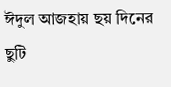ঈদুল আজহায় ছয় দিনের ছুটি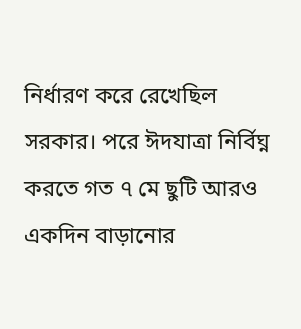নির্ধারণ করে রেখেছিল সরকার। পরে ঈদযাত্রা নির্বিঘ্ন করতে গত ৭ মে ছুটি আরও একদিন বাড়ানোর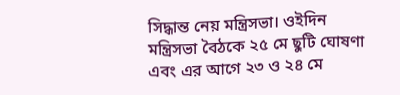সিদ্ধান্ত নেয় মন্ত্রিসভা। ওইদিন মন্ত্রিসভা বৈঠকে ২৫ মে ছুটি ঘোষণা এবং এর আগে ২৩ ও ২৪ মে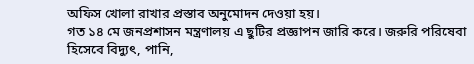অফিস খোলা রাখার প্রস্তাব অনুমোদন দেওয়া হয়।
গত ১৪ মে জনপ্রশাসন মন্ত্রণালয় এ ছুটির প্রজ্ঞাপন জারি করে। জরুরি পরিষেবা হিসেবে বিদ্যুৎ, পানি,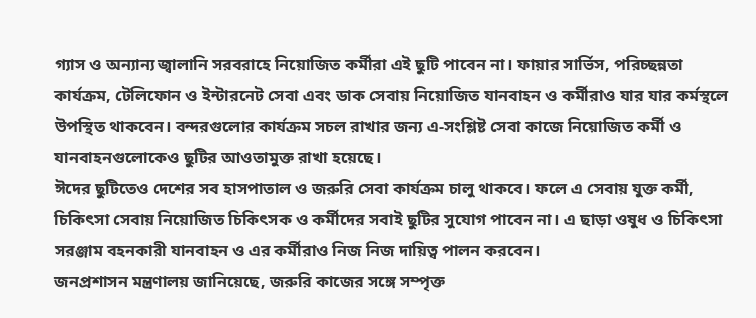গ্যাস ও অন্যান্য জ্বালানি সরবরাহে নিয়োজিত কর্মীরা এই ছুটি পাবেন না। ফায়ার সার্ভিস, পরিচ্ছন্নতা কার্যক্রম, টেলিফোন ও ইন্টারনেট সেবা এবং ডাক সেবায় নিয়োজিত যানবাহন ও কর্মীরাও যার যার কর্মস্থলে উপস্থিত থাকবেন। বন্দরগুলোর কার্যক্রম সচল রাখার জন্য এ-সংশ্লিষ্ট সেবা কাজে নিয়োজিত কর্মী ও যানবাহনগুলোকেও ছুটির আওতামুক্ত রাখা হয়েছে।
ঈদের ছুটিতেও দেশের সব হাসপাতাল ও জরুরি সেবা কার্যক্রম চালু থাকবে। ফলে এ সেবায় যুক্ত কর্মী, চিকিৎসা সেবায় নিয়োজিত চিকিৎসক ও কর্মীদের সবাই ছুটির সুযোগ পাবেন না। এ ছাড়া ওষুধ ও চিকিৎসা সরঞ্জাম বহনকারী যানবাহন ও এর কর্মীরাও নিজ নিজ দায়িত্ব পালন করবেন।
জনপ্রশাসন মন্ত্রণালয় জানিয়েছে, জরুরি কাজের সঙ্গে সম্পৃক্ত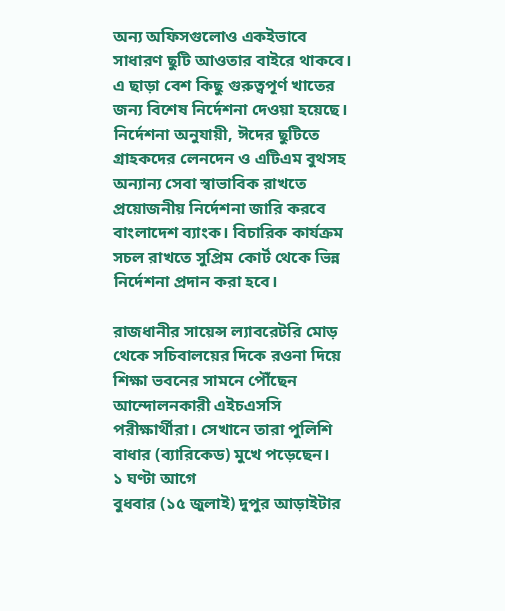অন্য অফিসগুলোও একইভাবে সাধারণ ছুটি আওতার বাইরে থাকবে। এ ছাড়া বেশ কিছু গুরুত্বপূর্ণ খাতের জন্য বিশেষ নির্দেশনা দেওয়া হয়েছে।
নির্দেশনা অনুযায়ী, ঈদের ছুটিতে গ্রাহকদের লেনদেন ও এটিএম বুথসহ অন্যান্য সেবা স্বাভাবিক রাখতে প্রয়োজনীয় নির্দেশনা জারি করবে বাংলাদেশ ব্যাংক। বিচারিক কার্যক্রম সচল রাখতে সুপ্রিম কোর্ট থেকে ভিন্ন নির্দেশনা প্রদান করা হবে।

রাজধানীর সায়েন্স ল্যাবরেটরি মোড় থেকে সচিবালয়ের দিকে রওনা দিয়ে শিক্ষা ভবনের সামনে পৌঁছেন আন্দোলনকারী এইচএসসি পরীক্ষার্থীরা। সেখানে তারা পুলিশি বাধার (ব্যারিকেড) মুখে পড়েছেন।
১ ঘণ্টা আগে
বুধবার (১৫ জুলাই) দুপুর আড়াইটার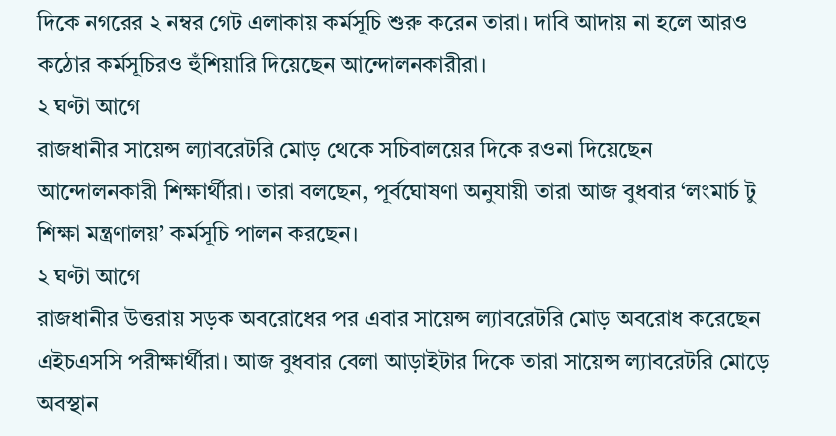দিকে নগরের ২ নম্বর গেট এলাকায় কর্মসূচি শুরু করেন তারা। দাবি আদায় না হলে আরও কঠোর কর্মসূচিরও হুঁশিয়ারি দিয়েছেন আন্দোলনকারীরা।
২ ঘণ্টা আগে
রাজধানীর সায়েন্স ল্যাবরেটরি মোড় থেকে সচিবালয়ের দিকে রওনা দিয়েছেন আন্দোলনকারী শিক্ষার্থীরা। তারা বলছেন, পূর্বঘোষণা অনুযায়ী তারা আজ বুধবার ‘লংমার্চ টু শিক্ষা মন্ত্রণালয়’ কর্মসূচি পালন করছেন।
২ ঘণ্টা আগে
রাজধানীর উত্তরায় সড়ক অবরোধের পর এবার সায়েন্স ল্যাবরেটরি মোড় অবরোধ করেছেন এইচএসসি পরীক্ষার্থীরা। আজ বুধবার বেলা আড়াইটার দিকে তারা সায়েন্স ল্যাবরেটরি মোড়ে অবস্থান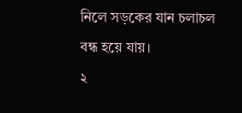নিলে সড়কের যান চলাচল বন্ধ হয়ে যায়।
২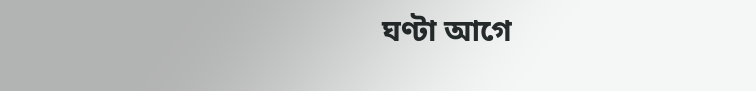ঘণ্টা আগে